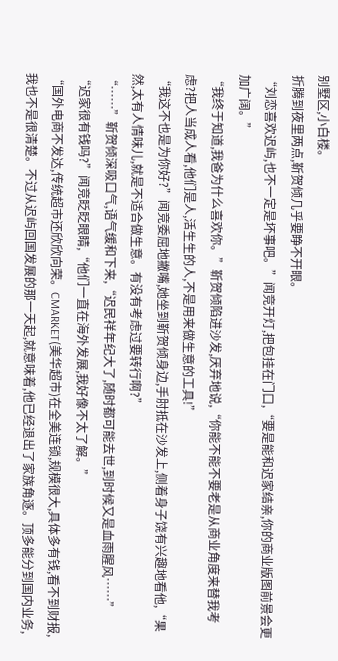别墅区,小白楼。
折腾到夜里两点,靳贺倾几乎要睁不开眼。
“刘恋喜欢迟屿,也不一定是坏事吧。”闻竞开灯,把包挂在门口,“要是能和迟家结亲,你的商业版图前景会更加广阔。”
“我终于知道,我爸为什么喜欢你。”靳贺倾陷进沙发,厌弃地说,“你能不能不要老是从商业角度来替我考虑?把人当成人看,他们是人,活生生的人,不是用来做生意的工具!”
“我这不也是为你好?”闻竞委屈地撇嘴,她坐到靳贺倾身边,手肘抵在沙发上,侧着身子饶有兴趣地看他,“果然,太有人情味儿,就是不适合做生意。有没有考虑过要转行啊?”
“……”靳贺倾深吸口气,语气缓和下来,“迟民祥年纪大了,随时都可能去世,到时候又是血雨腥风……”
“迟家很有钱吗?”闻竞眨眨眼睛,“他们一直在海外发展,我好像不太了解。”
“国外电商不发达,传统超市还欣欣向荣。CMARKET(美华超市)在全美连锁,规模很大,具体多有钱,看不到财报,我也不是很清楚。不过从迟屿回国发展的那一天起,就意味着,他已经退出了家族角逐。顶多能分到国内业务,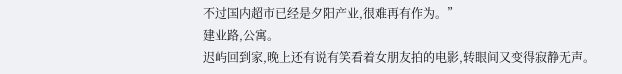不过国内超市已经是夕阳产业,很难再有作为。”
建业路,公寓。
迟屿回到家,晚上还有说有笑看着女朋友拍的电影,转眼间又变得寂静无声。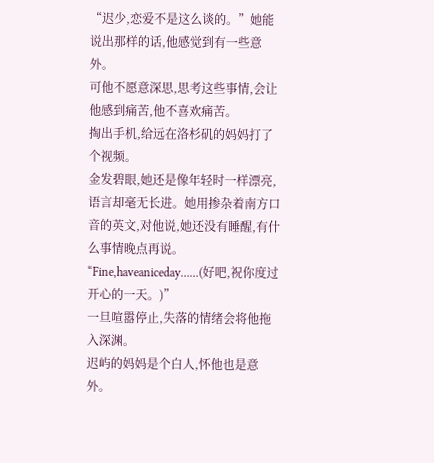“迟少,恋爱不是这么谈的。”她能说出那样的话,他感觉到有一些意外。
可他不愿意深思,思考这些事情,会让他感到痛苦,他不喜欢痛苦。
掏出手机,给远在洛杉矶的妈妈打了个视频。
金发碧眼,她还是像年轻时一样漂亮,语言却毫无长进。她用掺杂着南方口音的英文,对他说,她还没有睡醒,有什么事情晚点再说。
“Fine,haveaniceday……(好吧,祝你度过开心的一天。)”
一旦喧嚣停止,失落的情绪会将他拖入深渊。
迟屿的妈妈是个白人,怀他也是意外。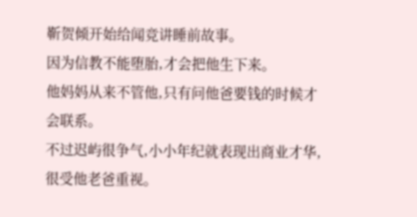靳贺倾开始给闻竞讲睡前故事。
因为信教不能堕胎,才会把他生下来。
他妈妈从来不管他,只有问他爸要钱的时候才会联系。
不过迟屿很争气,小小年纪就表现出商业才华,很受他老爸重视。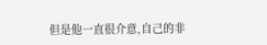但是他一直很介意,自己的非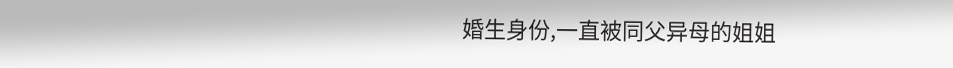婚生身份,一直被同父异母的姐姐